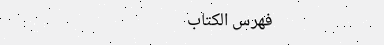فهرس الكتاب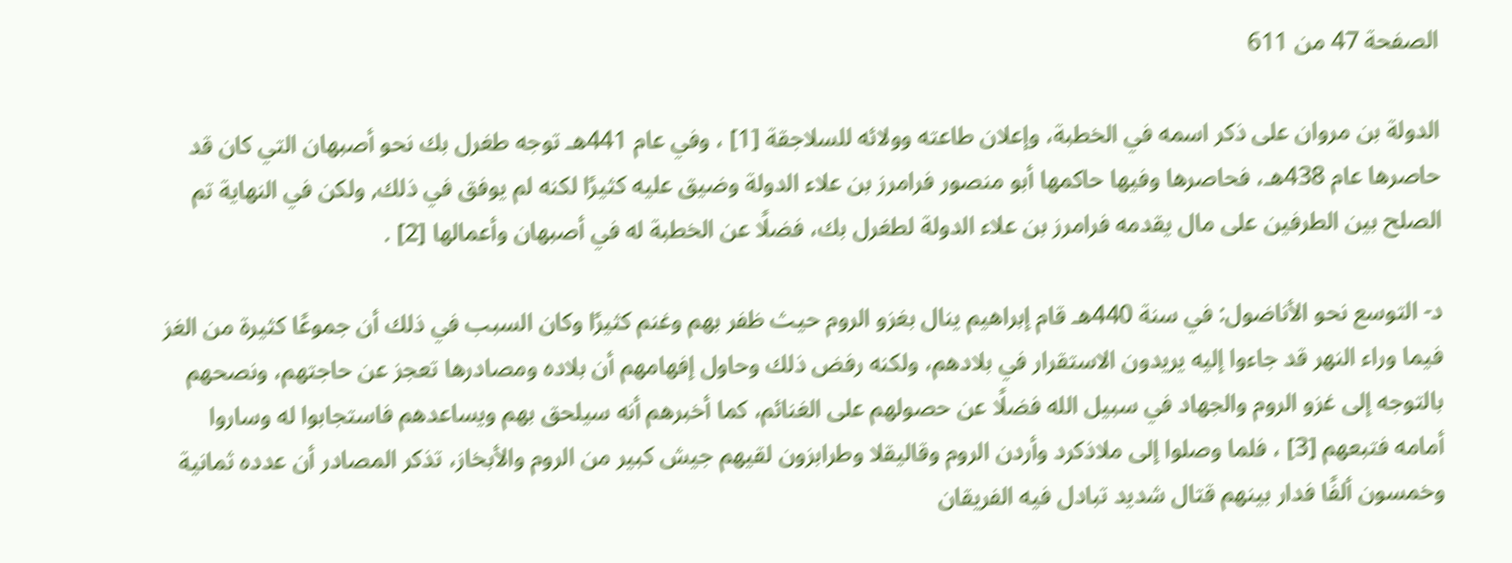الصفحة 47 من 611

الدولة بن مروان على ذكر اسمه في الخطبة، وإعلان طاعته وولائه للسلاجقة [1] ، وفي عام 441هـ توجه طغرل بك نحو أصبهان التي كان قد حاصرها عام 438هـ، فحاصرها وفيها حاكمها أبو منصور فرامرز بن علاء الدولة وضيق عليه كثيرًا لكنه لم يوفق في ذلك, ولكن في النهاية تم الصلح بين الطرفين على مال يقدمه فرامرز بن علاء الدولة لطغرل بك، فضلًا عن الخطبة له في أصبهان وأعمالها [2] .

د- التوسع نحو الأناضول: في سنة 440هـ قام إبراهيم ينال بغزو الروم حيث ظفر بهم وغنم كثيرًا وكان السبب في ذلك أن جموعًا كثيرة من الغز فيما وراء النهر قد جاءوا إليه يريدون الاستقرار في بلادهم، ولكنه رفض ذلك وحاول إفهامهم أن بلاده ومصادرها تعجز عن حاجتهم، ونصحهم بالتوجه إلى غزو الروم والجهاد في سبيل الله فضلًا عن حصولهم على الغنائم، كما أخبرهم أنه سيلحق بهم ويساعدهم فاستجابوا له وساروا أمامه فتبعهم [3] ، فلما وصلوا إلى ملاذكرد وأردن الروم وقاليقلا وطرابزون لقيهم جيش كبير من الروم والأبخاز، تذكر المصادر أن عدده ثمانية وخمسون ألفًا فدار بينهم قتال شديد تبادل فيه الفريقان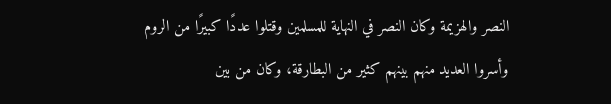النصر والهزيمة وكان النصر في النهاية للمسلمين وقتلوا عددًا كبيرًا من الروم وأسروا العديد منهم بينهم كثير من البطارقة، وكان من بين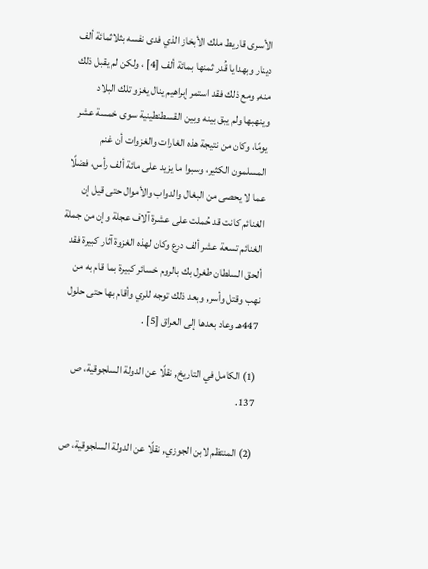الأسرى قاريط ملك الأبخاز الذي فدى نفسه بثلاثمائة ألف دينار وبهدايا قُدر ثمنها بمائة ألف [4] ، ولكن لم يقبل ذلك منه, ومع ذلك فقد استمر إبراهيم ينال يغزو تلك البلاد وينهبها ولم يبق بينه وبين القسطنطينية سوى خمسة عشر يومًا، وكان من نتيجة هذه الغارات والغزوات أن غنم المسلمون الكثير، وسبوا ما يزيد على مائة ألف رأس، فضلًا عما لا يحصى من البغال والدواب والأموال حتى قيل إن الغنائم كانت قد حُملت على عشرة آلاف عجلة وإن من جملة الغنائم تسعة عشر ألف درع وكان لهذه الغزوة آثار كبيرة فقد ألحق السلطان طغرل بك بالروم خسائر كبيرة بما قام به من نهب وقتل وأسر, وبعد ذلك توجه للري وأقام بها حتى حلول 447هـ وعاد بعدها إلى العراق [5] .

(1) الكامل في التاريخ, نقلًا عن الدولة السلجوقية، ص 137.

(2) المنتظم لابن الجوزي, نقلًا عن الدولة السلجوقية، ص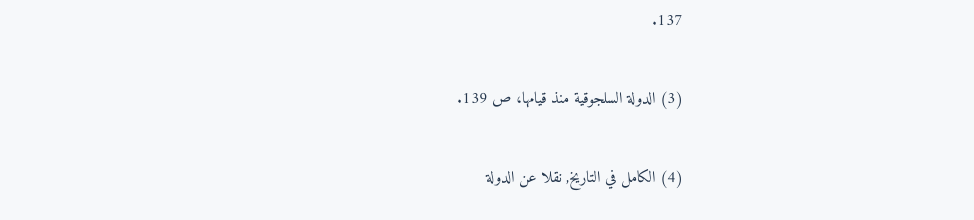137.

(3) الدولة السلجوقية منذ قيامها، ص 139.

(4) الكامل في التاريخ, نقلا عن الدولة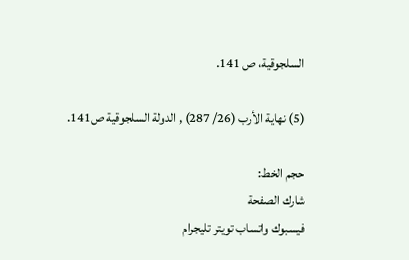السلجوقية، ص 141.

(5) نهاية الأرب (26/ 287) , الدولة السلجوقية ص141.

حجم الخط:
شارك الصفحة
فيسبوك واتساب تويتر تليجرام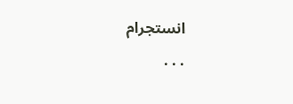انستجرام
. . .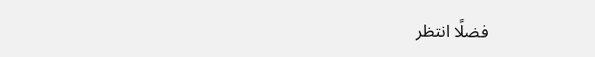فضلًا انتظر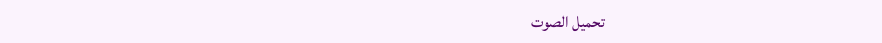تحميل الصوت